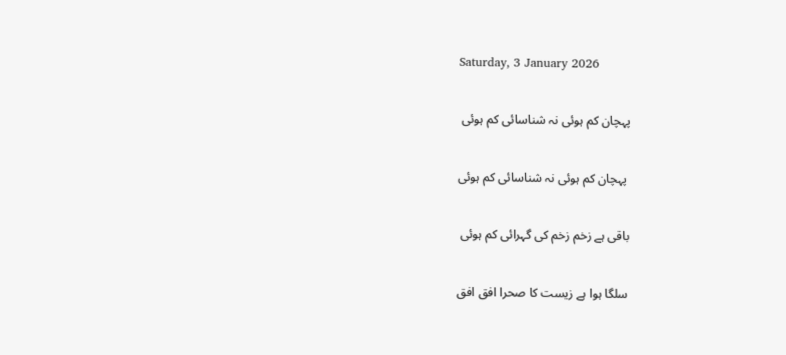Saturday, 3 January 2026

پہچان کم ہوئی نہ شناسائی کم ہوئی

 پہچان کم ہوئی نہ شناسائی کم ہوئی

باقی ہے زخم زخم کی گہرائی کم ہوئی

سلگا ہوا ہے زیست کا صحرا افق افق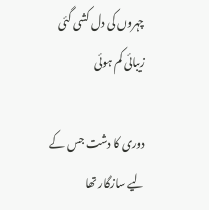چہروں کی دل کشی گئی زیبائی کم ہوئی

دوری کا دشت جس کے لیے سازگار تھا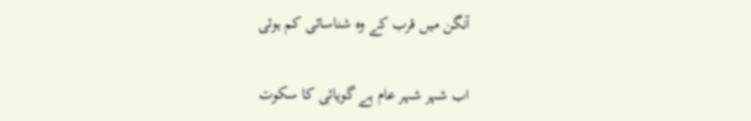آنگن میں قرب کے وہ شناسائی کم ہوئی

اب شہر شہر عام ہے گویائی کا سکوت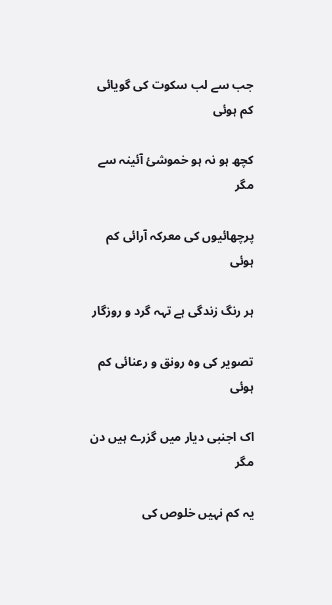جب سے لب سکوت کی گویائی کم ہوئی

کچھ ہو نہ ہو خموشیٔ آئینہ سے مگر

پرچھائیوں کی معرکہ آرائی کم ہوئی

ہر رنگ زندگی ہے تہہ گرد و روزگار

تصویر کی وہ رونق و رعنائی کم ہوئی

اک اجنبی دیار میں گزرے ہیں دن مگر

یہ کم نہیں خلوص کی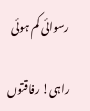رسوائی کم ہوئی

راہی! رفاقتوں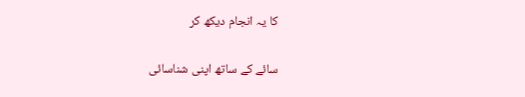کا یہ انجام دیکھ کر

سائے کے ساتھ اپنی شناسائی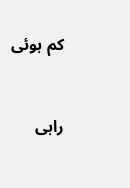کم ہوئی


راہی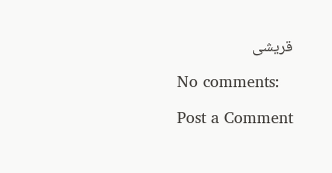قریشی

No comments:

Post a Comment